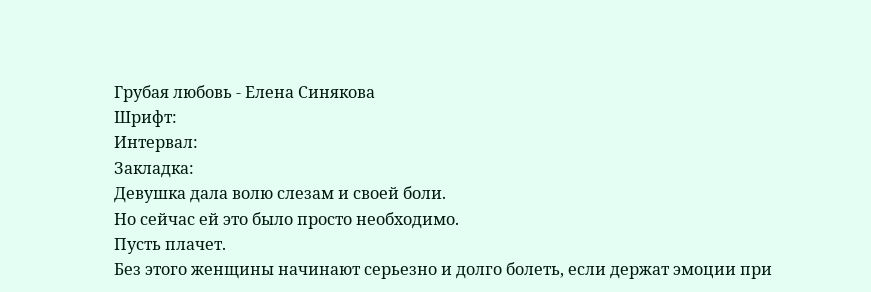Грубая любовь - Елена Синякова
Шрифт:
Интервал:
Закладка:
Девушка дала волю слезам и своей боли.
Но сейчас ей это было просто необходимо.
Пусть плачет.
Без этого женщины начинают серьезно и долго болеть, если держат эмоции при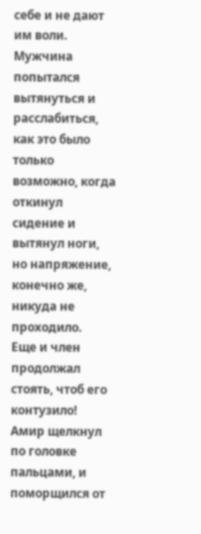себе и не дают им воли.
Мужчина попытался вытянуться и расслабиться, как это было только возможно, когда откинул сидение и вытянул ноги, но напряжение, конечно же, никуда не проходило.
Еще и член продолжал стоять, чтоб его контузило!
Амир щелкнул по головке пальцами, и поморщился от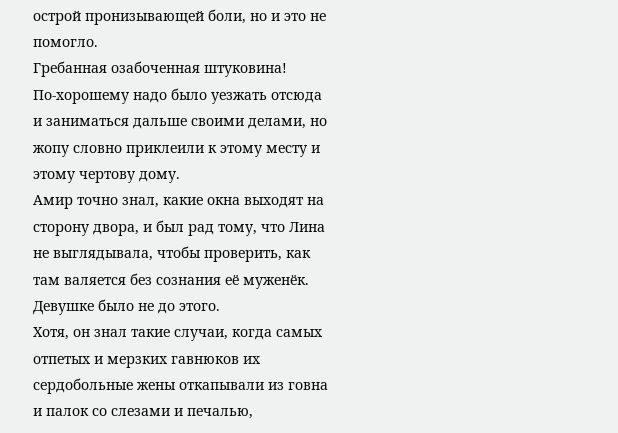острой пронизывающей боли, но и это не помогло.
Гребанная озабоченная штуковина!
По-хорошему надо было уезжать отсюда и заниматься дальше своими делами, но жопу словно приклеили к этому месту и этому чертову дому.
Амир точно знал, какие окна выходят на сторону двора, и был рад тому, что Лина не выглядывала, чтобы проверить, как там валяется без сознания её муженёк.
Девушке было не до этого.
Хотя, он знал такие случаи, когда самых отпетых и мерзких гавнюков их сердобольные жены откапывали из говна и палок со слезами и печалью,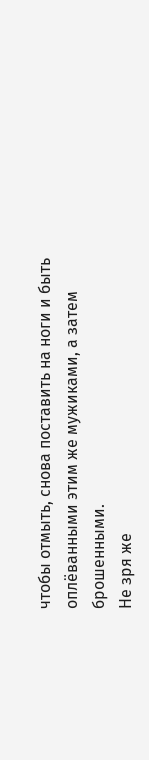чтобы отмыть, снова поставить на ноги и быть оплёванными этим же мужиками, а затем брошенными.
Не зря же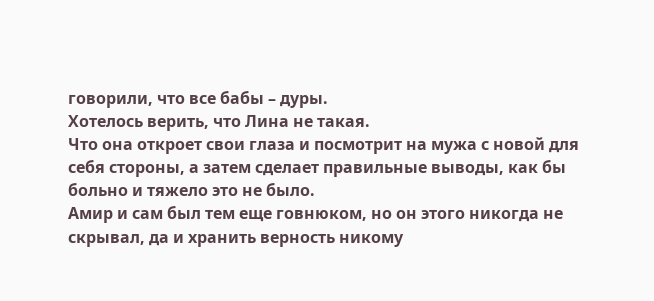говорили, что все бабы – дуры.
Хотелось верить, что Лина не такая.
Что она откроет свои глаза и посмотрит на мужа с новой для себя стороны, а затем сделает правильные выводы, как бы больно и тяжело это не было.
Амир и сам был тем еще говнюком, но он этого никогда не скрывал, да и хранить верность никому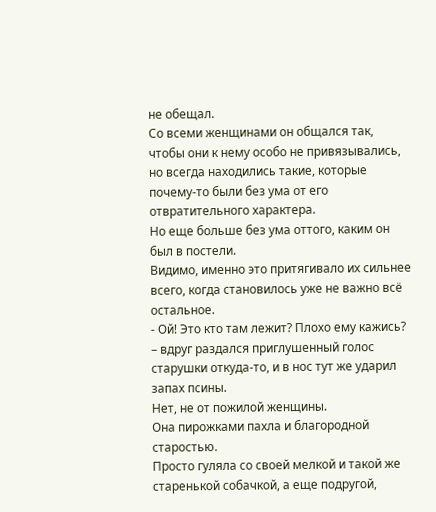не обещал.
Со всеми женщинами он общался так, чтобы они к нему особо не привязывались, но всегда находились такие, которые почему-то были без ума от его отвратительного характера.
Но еще больше без ума оттого, каким он был в постели.
Видимо, именно это притягивало их сильнее всего, когда становилось уже не важно всё остальное.
- Ой! Это кто там лежит? Плохо ему кажись? – вдруг раздался приглушенный голос старушки откуда-то, и в нос тут же ударил запах псины.
Нет, не от пожилой женщины.
Она пирожками пахла и благородной старостью.
Просто гуляла со своей мелкой и такой же старенькой собачкой, а еще подругой,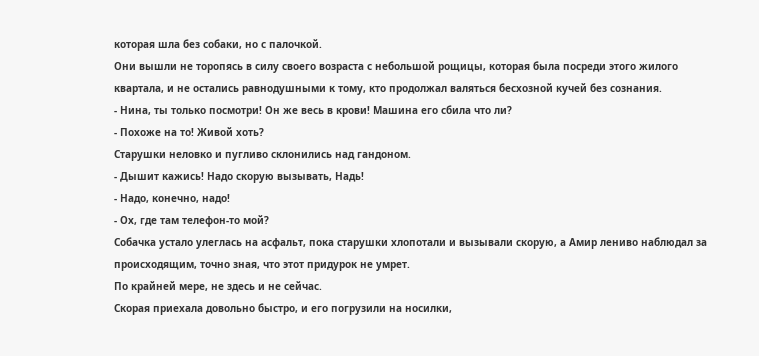которая шла без собаки, но с палочкой.
Они вышли не торопясь в силу своего возраста с небольшой рощицы, которая была посреди этого жилого квартала, и не остались равнодушными к тому, кто продолжал валяться бесхозной кучей без сознания.
- Нина, ты только посмотри! Он же весь в крови! Машина его сбила что ли?
- Похоже на то! Живой хоть?
Старушки неловко и пугливо склонились над гандоном.
- Дышит кажись! Надо скорую вызывать, Надь!
- Надо, конечно, надо!
- Ох, где там телефон-то мой?
Собачка устало улеглась на асфальт, пока старушки хлопотали и вызывали скорую, а Амир лениво наблюдал за происходящим, точно зная, что этот придурок не умрет.
По крайней мере, не здесь и не сейчас.
Скорая приехала довольно быстро, и его погрузили на носилки,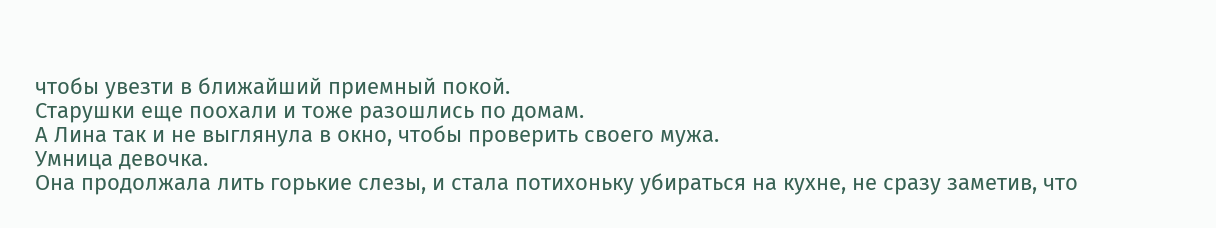чтобы увезти в ближайший приемный покой.
Старушки еще поохали и тоже разошлись по домам.
А Лина так и не выглянула в окно, чтобы проверить своего мужа.
Умница девочка.
Она продолжала лить горькие слезы, и стала потихоньку убираться на кухне, не сразу заметив, что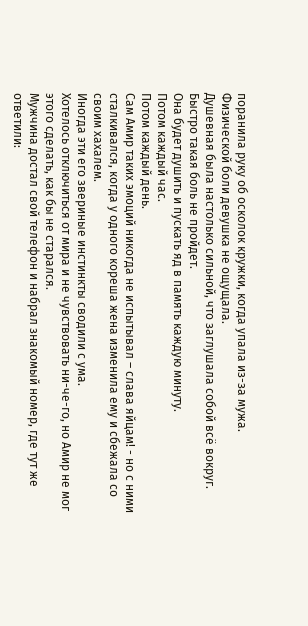поранила руку об осколок кружки, когда упала из-за мужа.
Физической боли девушка не ощущала.
Душевная была настолько сильной, что заглушала собой всё вокруг.
Быстро такая боль не пройдет.
Она будет душить и пускать яд в память каждую минуту.
Потом каждый час.
Потом каждый день.
Сам Амир таких эмоций никогда не испытывал – слава яйцам! - но с ними сталкивался, когда у одного кореша жена изменила ему и сбежала со своим хахалем.
Иногда эти его звериные инстинкты сводили с ума.
Хотелось отключиться от мира и не чувствовать ни-че-го, но Амир не мог этого сделать, как бы не старался.
Мужчина достал свой телефон и набрал знакомый номер, где тут же ответили: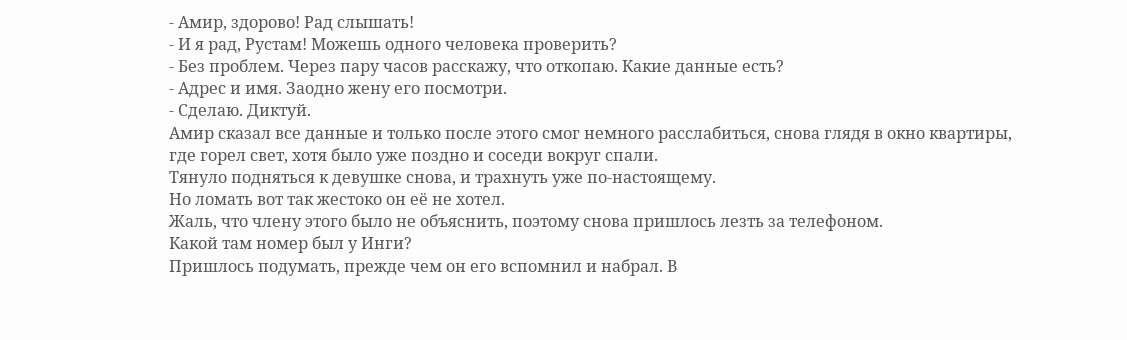- Амир, здорово! Рад слышать!
- И я рад, Рустам! Можешь одного человека проверить?
- Без проблем. Через пару часов расскажу, что откопаю. Какие данные есть?
- Адрес и имя. Заодно жену его посмотри.
- Сделаю. Диктуй.
Амир сказал все данные и только после этого смог немного расслабиться, снова глядя в окно квартиры, где горел свет, хотя было уже поздно и соседи вокруг спали.
Тянуло подняться к девушке снова, и трахнуть уже по-настоящему.
Но ломать вот так жестоко он её не хотел.
Жаль, что члену этого было не объяснить, поэтому снова пришлось лезть за телефоном.
Какой там номер был у Инги?
Пришлось подумать, прежде чем он его вспомнил и набрал. В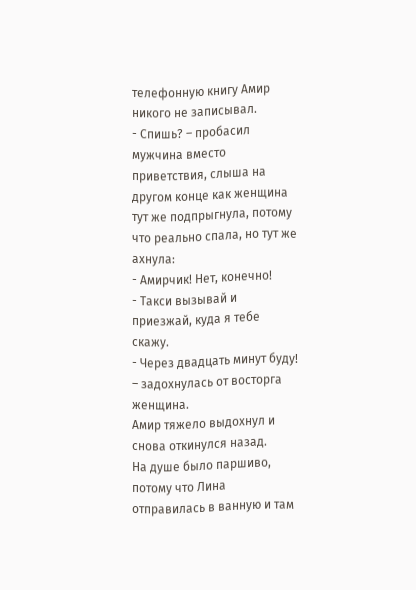телефонную книгу Амир никого не записывал.
- Спишь? – пробасил мужчина вместо приветствия, слыша на другом конце как женщина тут же подпрыгнула, потому что реально спала, но тут же ахнула:
- Амирчик! Нет, конечно!
- Такси вызывай и приезжай, куда я тебе скажу.
- Через двадцать минут буду! – задохнулась от восторга женщина.
Амир тяжело выдохнул и снова откинулся назад.
На душе было паршиво, потому что Лина отправилась в ванную и там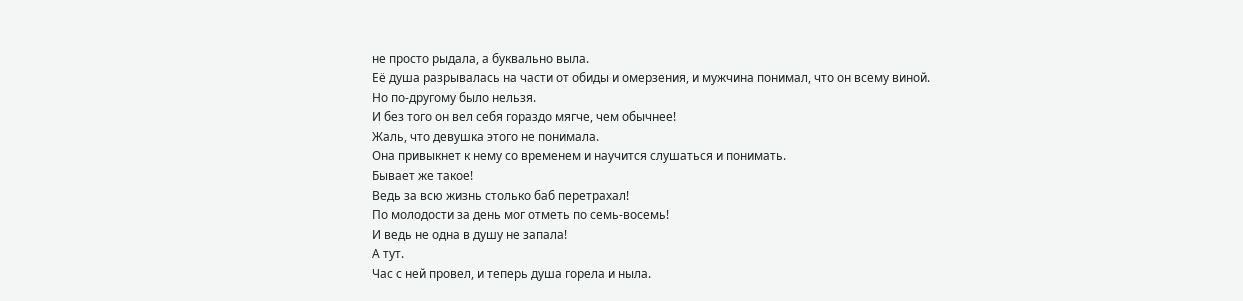не просто рыдала, а буквально выла.
Её душа разрывалась на части от обиды и омерзения, и мужчина понимал, что он всему виной.
Но по-другому было нельзя.
И без того он вел себя гораздо мягче, чем обычнее!
Жаль, что девушка этого не понимала.
Она привыкнет к нему со временем и научится слушаться и понимать.
Бывает же такое!
Ведь за всю жизнь столько баб перетрахал!
По молодости за день мог отметь по семь-восемь!
И ведь не одна в душу не запала!
А тут.
Час с ней провел, и теперь душа горела и ныла.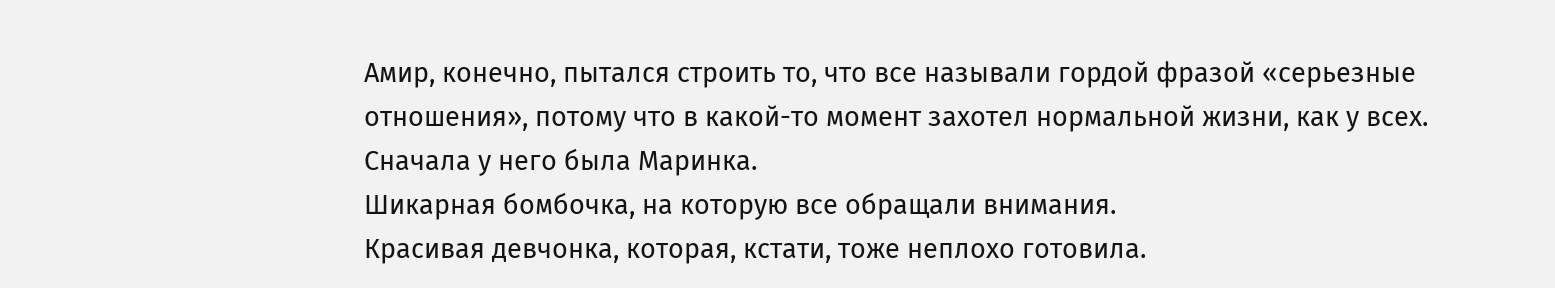Амир, конечно, пытался строить то, что все называли гордой фразой «серьезные отношения», потому что в какой-то момент захотел нормальной жизни, как у всех.
Сначала у него была Маринка.
Шикарная бомбочка, на которую все обращали внимания.
Красивая девчонка, которая, кстати, тоже неплохо готовила.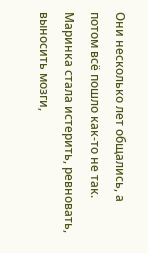Они несколько лет общались, а потом всё пошло как-то не так.
Маринка стала истерить, ревновать, выносить мозги,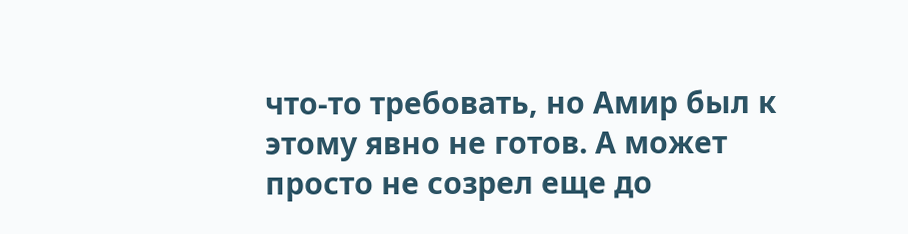что-то требовать, но Амир был к этому явно не готов. А может просто не созрел еще до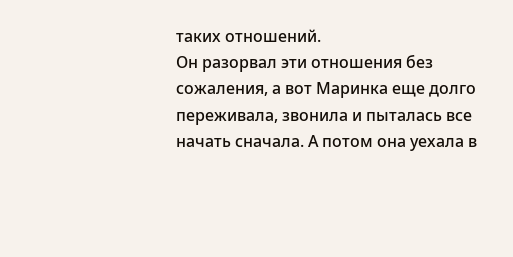таких отношений.
Он разорвал эти отношения без сожаления, а вот Маринка еще долго переживала, звонила и пыталась все начать сначала. А потом она уехала в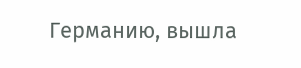Германию, вышла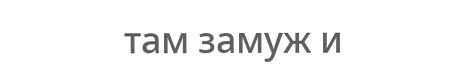там замуж и